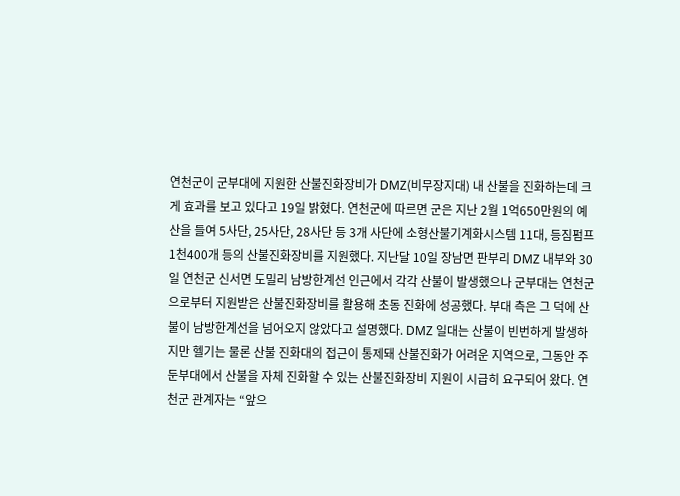연천군이 군부대에 지원한 산불진화장비가 DMZ(비무장지대) 내 산불을 진화하는데 크게 효과를 보고 있다고 19일 밝혔다. 연천군에 따르면 군은 지난 2월 1억650만원의 예산을 들여 5사단, 25사단, 28사단 등 3개 사단에 소형산불기계화시스템 11대, 등짐펌프 1천400개 등의 산불진화장비를 지원했다. 지난달 10일 장남면 판부리 DMZ 내부와 30일 연천군 신서면 도밀리 남방한계선 인근에서 각각 산불이 발생했으나 군부대는 연천군으로부터 지원받은 산불진화장비를 활용해 초동 진화에 성공했다. 부대 측은 그 덕에 산불이 남방한계선을 넘어오지 않았다고 설명했다. DMZ 일대는 산불이 빈번하게 발생하지만 헬기는 물론 산불 진화대의 접근이 통제돼 산불진화가 어려운 지역으로, 그동안 주둔부대에서 산불을 자체 진화할 수 있는 산불진화장비 지원이 시급히 요구되어 왔다. 연천군 관계자는 “앞으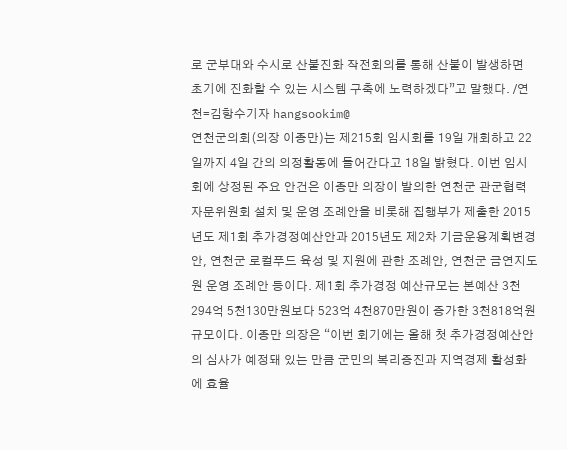로 군부대와 수시로 산불진화 작전회의를 통해 산불이 발생하면 초기에 진화할 수 있는 시스템 구축에 노력하겠다”고 말했다. /연천=김항수기자 hangsookim@
연천군의회(의장 이종만)는 제215회 임시회를 19일 개회하고 22일까지 4일 간의 의정활동에 들어간다고 18일 밝혔다. 이번 임시회에 상정된 주요 안건은 이종만 의장이 발의한 연천군 관군협력자문위원회 설치 및 운영 조례안을 비롯해 집행부가 제출한 2015년도 제1회 추가경정예산안과 2015년도 제2차 기금운용계획변경안, 연천군 로컬푸드 육성 및 지원에 관한 조례안, 연천군 금연지도원 운영 조례안 등이다. 제1회 추가경정 예산규모는 본예산 3천294억 5천130만원보다 523억 4천870만원이 증가한 3천818억원 규모이다. 이종만 의장은 “이번 회기에는 올해 첫 추가경정예산안의 심사가 예정돼 있는 만큼 군민의 복리증진과 지역경제 활성화에 효율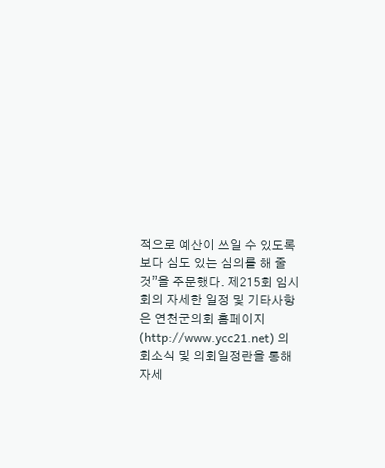적으로 예산이 쓰일 수 있도록 보다 심도 있는 심의를 해 줄 것”을 주문했다. 제215회 임시회의 자세한 일정 및 기타사항은 연천군의회 홈페이지(http://www.ycc21.net) 의회소식 및 의회일정란을 통해 자세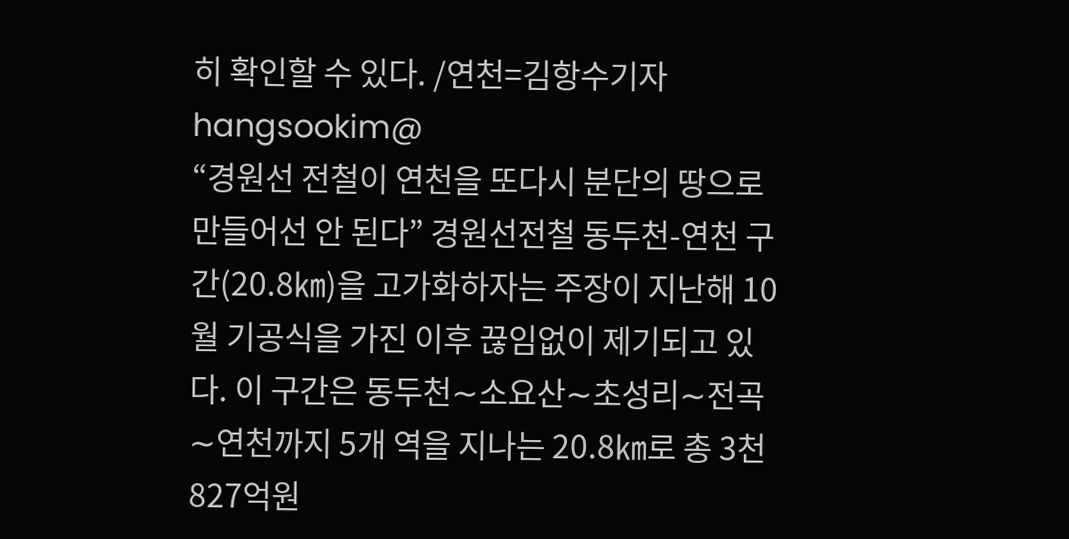히 확인할 수 있다. /연천=김항수기자 hangsookim@
“경원선 전철이 연천을 또다시 분단의 땅으로 만들어선 안 된다” 경원선전철 동두천-연천 구간(20.8㎞)을 고가화하자는 주장이 지난해 10월 기공식을 가진 이후 끊임없이 제기되고 있다. 이 구간은 동두천∼소요산∼초성리∼전곡∼연천까지 5개 역을 지나는 20.8㎞로 총 3천827억원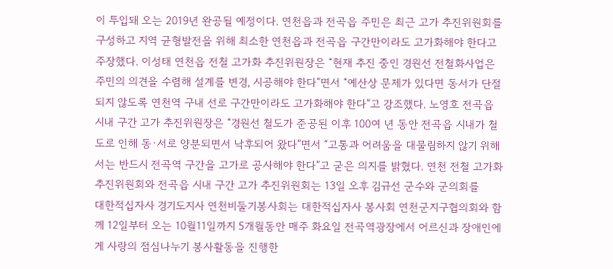이 투입돼 오는 2019년 완공될 예정이다. 연천읍과 전곡읍 주민은 최근 고가 추진위원회를 구성하고 지역 균형발전을 위해 최소한 연천읍과 전곡읍 구간만이라도 고가화해야 한다고 주장했다. 이성태 연천읍 전철 고가화 추진위원장은 “현재 추진 중인 경원선 전철화사업은 주민의 의견을 수렴해 설계를 변경, 시공해야 한다”면서 “예산상 문제가 있다면 동서가 단절되지 않도록 연천역 구내 선로 구간만이라도 고가화해야 한다”고 강조했다. 노영호 전곡읍 시내 구간 고가 추진위원장은 “경원선 철도가 준공된 이후 100여 년 동안 전곡읍 시내가 철도로 인해 동·서로 양분되면서 낙후되어 왔다”면서 “고통과 어려움을 대물림하지 않기 위해서는 반드시 전곡역 구간을 고가로 공사해야 한다”고 굳은 의지를 밝혔다. 연천 전철 고가화 추진위원회와 전곡읍 시내 구간 고가 추진위원회는 13일 오후 김규선 군수와 군의회를
대한적십자사 경기도지사 연천비둘기봉사회는 대한적십자사 봉사회 연천군지구협의회와 함께 12일부터 오는 10월11일까지 5개월동안 매주 화요일 전곡역광장에서 어르신과 장애인에게 사랑의 점심나누기 봉사활동을 진행한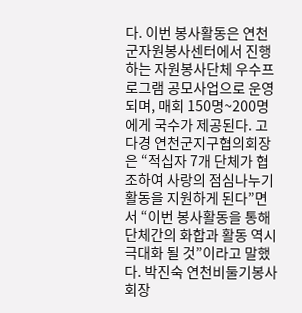다. 이번 봉사활동은 연천군자원봉사센터에서 진행하는 자원봉사단체 우수프로그램 공모사업으로 운영되며, 매회 150명~200명에게 국수가 제공된다. 고다경 연천군지구협의회장은 “적십자 7개 단체가 협조하여 사랑의 점심나누기 활동을 지원하게 된다”면서 “이번 봉사활동을 통해 단체간의 화합과 활동 역시 극대화 될 것”이라고 말했다. 박진숙 연천비둘기봉사회장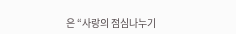은 “사랑의 점심나누기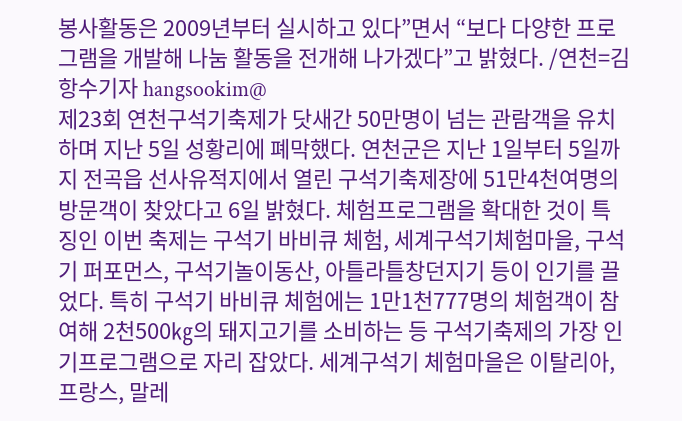봉사활동은 2009년부터 실시하고 있다”면서 “보다 다양한 프로그램을 개발해 나눔 활동을 전개해 나가겠다”고 밝혔다. /연천=김항수기자 hangsookim@
제23회 연천구석기축제가 닷새간 50만명이 넘는 관람객을 유치하며 지난 5일 성황리에 폐막했다. 연천군은 지난 1일부터 5일까지 전곡읍 선사유적지에서 열린 구석기축제장에 51만4천여명의 방문객이 찾았다고 6일 밝혔다. 체험프로그램을 확대한 것이 특징인 이번 축제는 구석기 바비큐 체험, 세계구석기체험마을, 구석기 퍼포먼스, 구석기놀이동산, 아틀라틀창던지기 등이 인기를 끌었다. 특히 구석기 바비큐 체험에는 1만1천777명의 체험객이 참여해 2천500㎏의 돼지고기를 소비하는 등 구석기축제의 가장 인기프로그램으로 자리 잡았다. 세계구석기 체험마을은 이탈리아, 프랑스, 말레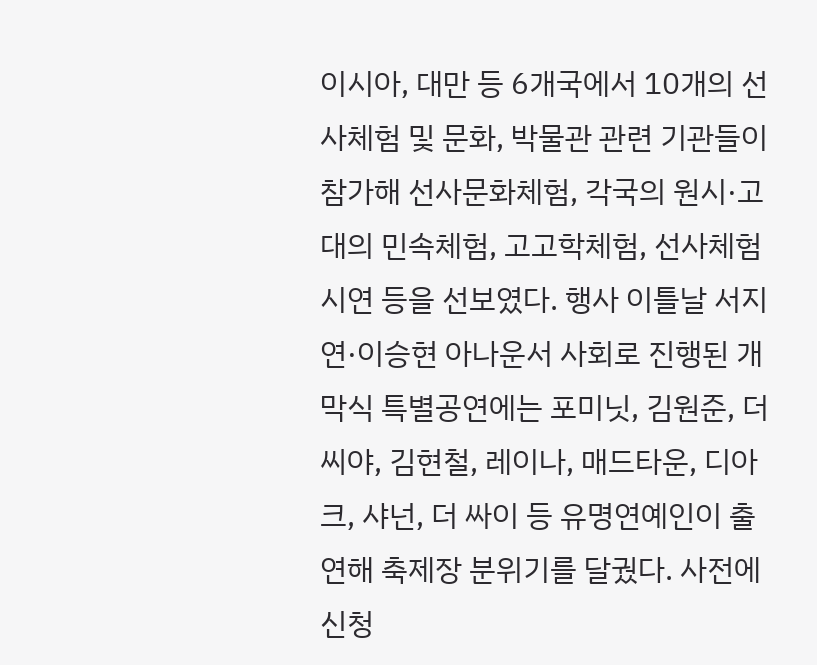이시아, 대만 등 6개국에서 10개의 선사체험 및 문화, 박물관 관련 기관들이 참가해 선사문화체험, 각국의 원시·고대의 민속체험, 고고학체험, 선사체험 시연 등을 선보였다. 행사 이틀날 서지연·이승현 아나운서 사회로 진행된 개막식 특별공연에는 포미닛, 김원준, 더씨야, 김현철, 레이나, 매드타운, 디아크, 샤넌, 더 싸이 등 유명연예인이 출연해 축제장 분위기를 달궜다. 사전에 신청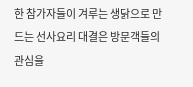한 참가자들이 겨루는 생닭으로 만드는 선사요리 대결은 방문객들의 관심을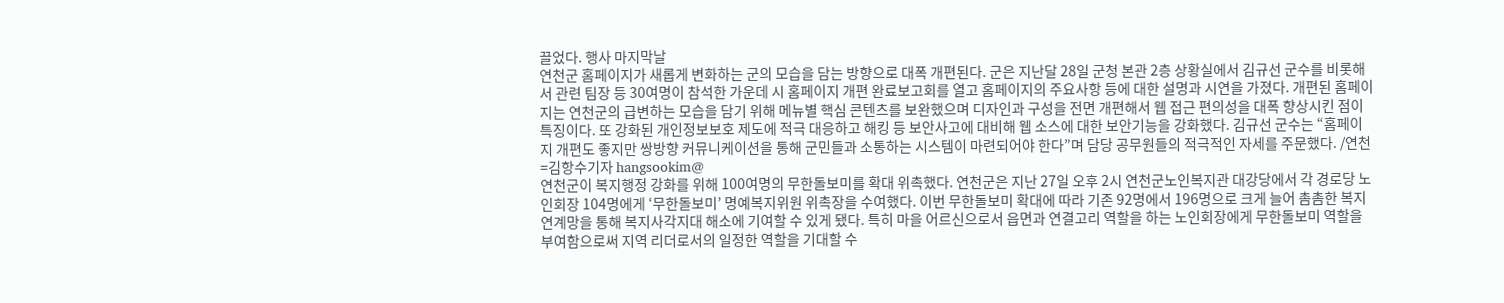끌었다. 행사 마지막날
연천군 홈페이지가 새롭게 변화하는 군의 모습을 담는 방향으로 대폭 개편된다. 군은 지난달 28일 군청 본관 2층 상황실에서 김규선 군수를 비롯해서 관련 팀장 등 30여명이 참석한 가운데 시 홈페이지 개편 완료보고회를 열고 홈페이지의 주요사항 등에 대한 설명과 시연을 가졌다. 개편된 홈페이지는 연천군의 급변하는 모습을 담기 위해 메뉴별 핵심 콘텐츠를 보완했으며 디자인과 구성을 전면 개편해서 웹 접근 편의성을 대폭 향상시킨 점이 특징이다. 또 강화된 개인정보보호 제도에 적극 대응하고 해킹 등 보안사고에 대비해 웹 소스에 대한 보안기능을 강화했다. 김규선 군수는 “홈페이지 개편도 좋지만 쌍방향 커뮤니케이션을 통해 군민들과 소통하는 시스템이 마련되어야 한다”며 담당 공무원들의 적극적인 자세를 주문했다. /연천=김항수기자 hangsookim@
연천군이 복지행정 강화를 위해 100여명의 무한돌보미를 확대 위촉했다. 연천군은 지난 27일 오후 2시 연천군노인복지관 대강당에서 각 경로당 노인회장 104명에게 ‘무한돌보미’ 명예복지위원 위촉장을 수여했다. 이번 무한돌보미 확대에 따라 기존 92명에서 196명으로 크게 늘어 촘촘한 복지연계망을 통해 복지사각지대 해소에 기여할 수 있게 됐다. 특히 마을 어르신으로서 읍면과 연결고리 역할을 하는 노인회장에게 무한돌보미 역할을 부여함으로써 지역 리더로서의 일정한 역할을 기대할 수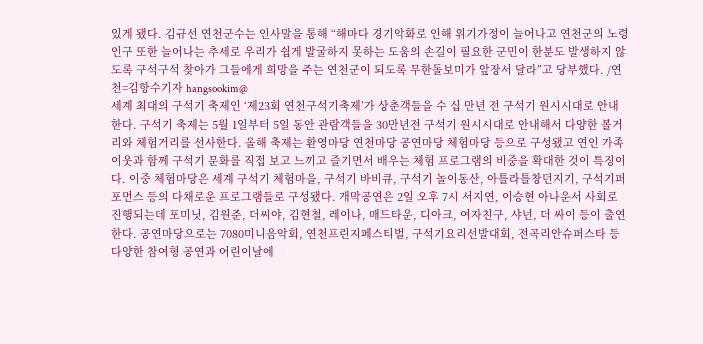있게 됐다. 김규선 연천군수는 인사말을 통해 “해마다 경기악화로 인해 위기가정이 늘어나고 연천군의 노령인구 또한 늘어나는 추세로 우리가 쉽게 발굴하지 못하는 도움의 손길이 필요한 군민이 한분도 발생하지 않도록 구석구석 찾아가 그들에게 희망을 주는 연천군이 되도록 무한돌보미가 앞장서 달라”고 당부했다. /연천=김항수기자 hangsookim@
세계 최대의 구석기 축제인 ‘제23회 연천구석기축제’가 상춘객들을 수 십 만년 전 구석기 원시시대로 안내한다. 구석기 축제는 5월 1일부터 5일 동안 관람객들을 30만년전 구석기 원시시대로 안내해서 다양한 볼거리와 체험거리를 선사한다. 올해 축제는 환영마당 연천마당 공연마당 체험마당 등으로 구성됐고 연인 가족 이웃과 함께 구석기 문화를 직접 보고 느끼고 즐기면서 배우는 체험 프로그램의 비중을 확대한 것이 특징이다. 이중 체험마당은 세계 구석기 체험마을, 구석기 바비큐, 구석기 놀이동산, 아틀라틀창던지기, 구석기퍼포먼스 등의 다채로운 프로그램들로 구성됐다. 개막공연은 2일 오후 7시 서지연, 이승현 아나운서 사회로 진행되는데 포미닛, 김원준, 더씨야, 김현철, 레이나, 매드타운, 디아크, 여자친구, 샤넌, 더 싸이 등이 출연한다. 공연마당으로는 7080미니음악회, 연천프린지페스티벌, 구석기요리선발대회, 전곡리안슈퍼스타 등 다양한 참여형 공연과 어린이날에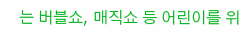는 버블쇼, 매직쇼 등 어린이를 위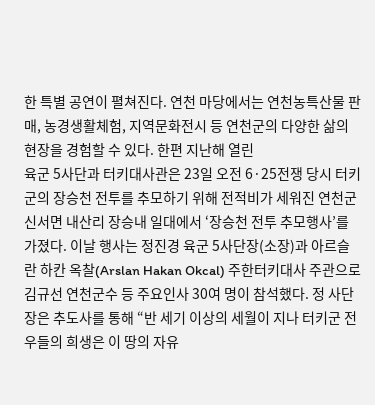한 특별 공연이 펼쳐진다. 연천 마당에서는 연천농특산물 판매, 농경생활체험, 지역문화전시 등 연천군의 다양한 삶의 현장을 경험할 수 있다. 한편 지난해 열린
육군 5사단과 터키대사관은 23일 오전 6·25전쟁 당시 터키군의 장승천 전투를 추모하기 위해 전적비가 세워진 연천군 신서면 내산리 장승내 일대에서 ‘장승천 전투 추모행사’를 가졌다. 이날 행사는 정진경 육군 5사단장(소장)과 아르슬란 하칸 옥찰(Arslan Hakan Okcal) 주한터키대사 주관으로 김규선 연천군수 등 주요인사 30여 명이 참석했다. 정 사단장은 추도사를 통해 “반 세기 이상의 세월이 지나 터키군 전우들의 희생은 이 땅의 자유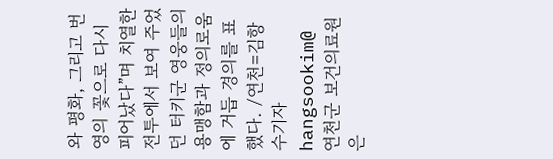와 평화, 그리고 번영의 꽃으로 다시 피어났다”며 치열한 전투에서 보여 주었던 터키군 영웅들의 용맹함과 정의로움에 거듭 경의를 표했다. /연천=김항수기자 hangsookim@
연천군 보건의료원은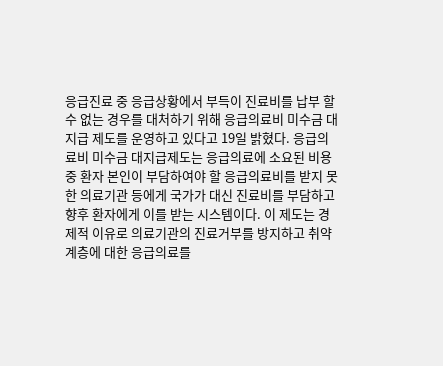응급진료 중 응급상황에서 부득이 진료비를 납부 할 수 없는 경우를 대처하기 위해 응급의료비 미수금 대지급 제도를 운영하고 있다고 19일 밝혔다. 응급의료비 미수금 대지급제도는 응급의료에 소요된 비용 중 환자 본인이 부담하여야 할 응급의료비를 받지 못한 의료기관 등에게 국가가 대신 진료비를 부담하고 향후 환자에게 이를 받는 시스템이다. 이 제도는 경제적 이유로 의료기관의 진료거부를 방지하고 취약계층에 대한 응급의료를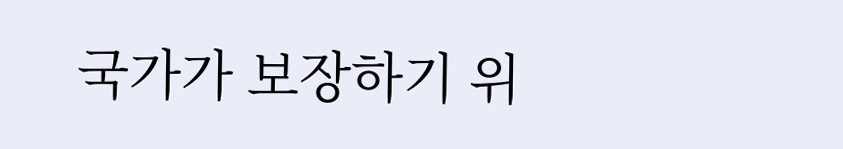국가가 보장하기 위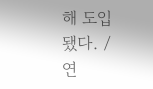해 도입됐다. /연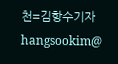천=김항수기자 hangsookim@